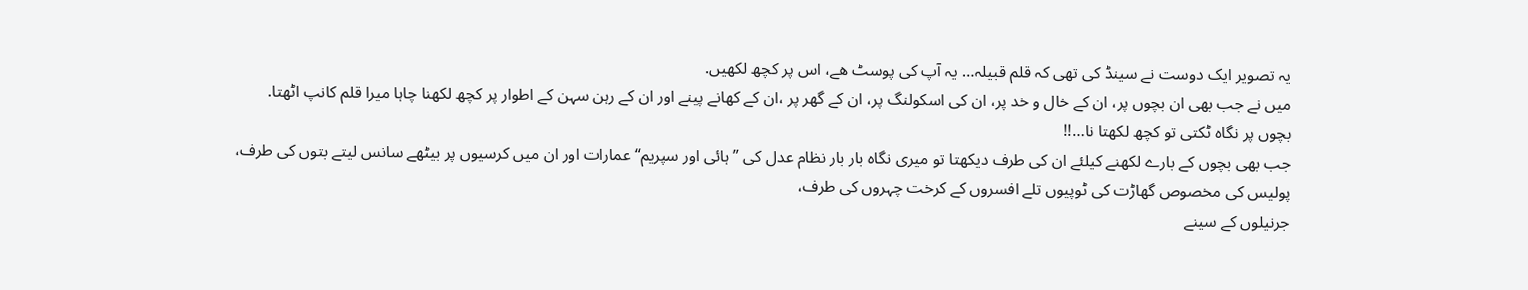یہ تصویر ایک دوست نے سینڈ کی تھی کہ قلم قبیلہ… یہ آپ کی پوسٹ ھے، اس پر کچھ لکھیں.
میں نے جب بھی ان بچوں پر، ان کے خال و خد پر، ان کی اسکولنگ پر، ان کے گھر پر ،ان کے کھانے پینے اور ان کے رہن سہن کے اطوار پر کچھ لکھنا چاہا میرا قلم کانپ اٹھتا.
بچوں پر نگاہ ٹکتی تو کچھ لکھتا نا…!!
جب بھی بچوں کے بارے لکھنے کیلئے ان کی طرف دیکھتا تو میری نگاہ بار بار نظام عدل کی ”ہائی اور سپریم“ عمارات اور ان میں کرسیوں پر بیٹھے سانس لیتے بتوں کی طرف،
پولیس کی مخصوص گھاڑت کی ٹوپیوں تلے افسروں کے کرخت چہروں کی طرف،
جرنیلوں کے سینے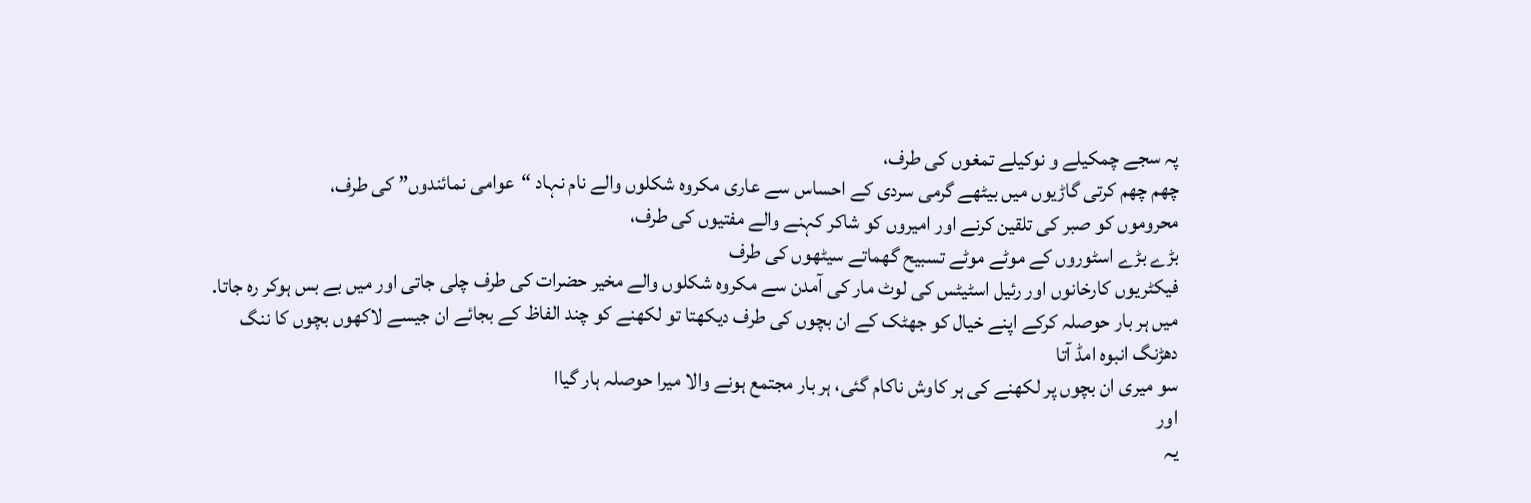پہ سجے چمکیلے و نوکیلے تمغوں کی طرف،
چھم چھم کرتی گاڑیوں میں بیٹھے گرمی سردی کے احساس سے عاری مکروہ شکلوں والے نام نہاد “عوامی نمائندوں” کی طرف،
محروموں کو صبر کی تلقین کرنے اور امیروں کو شاکر کہنے والے مفتیوں کی طرف،
بڑے بڑے اسٹوروں کے موٹے موٹے تسبیح گھماتے سیٹھوں کی طرف
فیکٹریوں کارخانوں اور رئیل اسٹیٹس کی لوٹ مار کی آمدن سے مکروہ شکلوں والے مخیر حضرات کی طرف چلی جاتی اور میں بے بس ہوکر رہ جاتا.
میں ہر بار حوصلہ کرکے اپنے خیال کو جھٹک کے ان بچوں کی طرف دیکھتا تو لکھنے کو چند الفاظ کے بجائے ان جیسے لاکھوں بچوں کا ننگ دھڑنگ انبوه امڈ آتا
سو میری ان بچوں پر لکھنے کی ہر کاوش ناکام گئی، ہر بار مجتمع ہونے والا میرا حوصلہ ہار گیاا
اور
یہ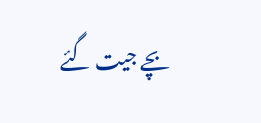بچے جیت گئے